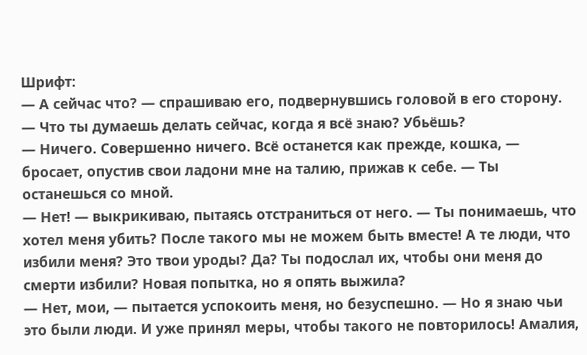Шрифт:
— А сейчас что? — спрашиваю его, подвернувшись головой в его сторону. — Что ты думаешь делать сейчас, когда я всё знаю? Убьёшь?
— Ничего. Совершенно ничего. Всё останется как прежде, кошка, — бросает, опустив свои ладони мне на талию, прижав к себе. — Ты останешься со мной.
— Нет! — выкрикиваю, пытаясь отстраниться от него. — Ты понимаешь, что хотел меня убить? После такого мы не можем быть вместе! А те люди, что избили меня? Это твои уроды? Да? Ты подослал их, чтобы они меня до смерти избили? Новая попытка, но я опять выжила?
— Нет, мои, — пытается успокоить меня, но безуспешно. — Но я знаю чьи это были люди. И уже принял меры, чтобы такого не повторилось! Амалия,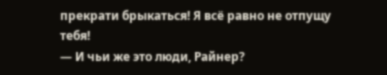прекрати брыкаться! Я всё равно не отпущу тебя!
— И чьи же это люди, Райнер?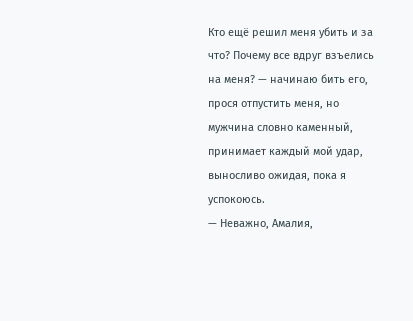Кто ещё решил меня убить и за что? Почему все вдруг взъелись на меня? — начинаю бить его, прося отпустить меня, но мужчина словно каменный, принимает каждый мой удар, выносливо ожидая, пока я успокоюсь.
— Неважно, Амалия,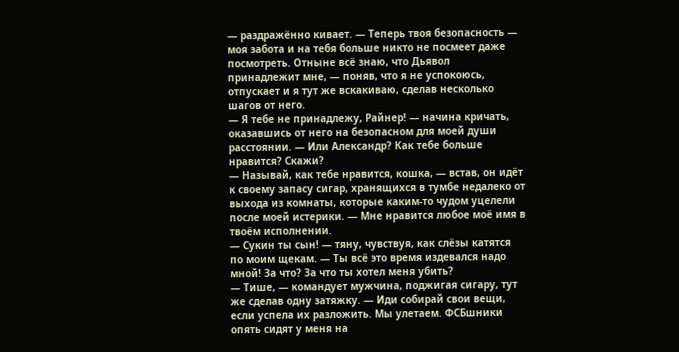— раздражённо кивает. — Теперь твоя безопасность — моя забота и на тебя больше никто не посмеет даже посмотреть. Отныне всё знаю, что Дьявол принадлежит мне, — поняв, что я не успокоюсь, отпускает и я тут же вскакиваю, сделав несколько шагов от него.
— Я тебе не принадлежу, Райнер! — начина кричать, оказавшись от него на безопасном для моей души расстоянии. — Или Александр? Как тебе больше нравится? Скажи?
— Называй, как тебе нравится, кошка, — встав, он идёт к своему запасу сигар, хранящихся в тумбе недалеко от выхода из комнаты, которые каким-то чудом уцелели после моей истерики. — Мне нравится любое моё имя в твоём исполнении.
— Сукин ты сын! — тяну, чувствуя, как слёзы катятся по моим щекам. — Ты всё это время издевался надо мной! За что? За что ты хотел меня убить?
— Тише, — командует мужчина, поджигая сигару, тут же сделав одну затяжку. — Иди собирай свои вещи, если успела их разложить. Мы улетаем. ФСБшники опять сидят у меня на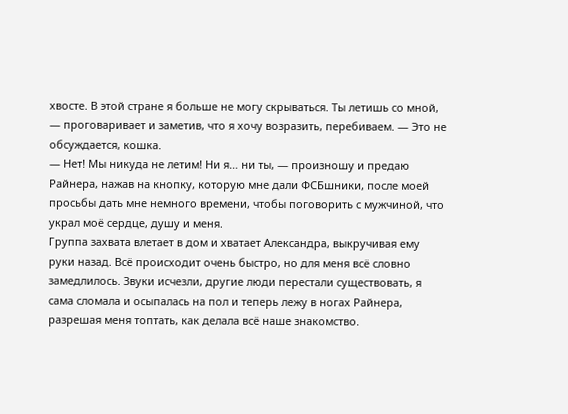хвосте. В этой стране я больше не могу скрываться. Ты летишь со мной, — проговаривает и заметив, что я хочу возразить, перебиваем. — Это не обсуждается, кошка.
— Нет! Мы никуда не летим! Ни я… ни ты, — произношу и предаю Райнера, нажав на кнопку, которую мне дали ФСБшники, после моей просьбы дать мне немного времени, чтобы поговорить с мужчиной, что украл моё сердце, душу и меня.
Группа захвата влетает в дом и хватает Александра, выкручивая ему руки назад. Всё происходит очень быстро, но для меня всё словно замедлилось. Звуки исчезли, другие люди перестали существовать, я сама сломала и осыпалась на пол и теперь лежу в ногах Райнера, разрешая меня топтать, как делала всё наше знакомство.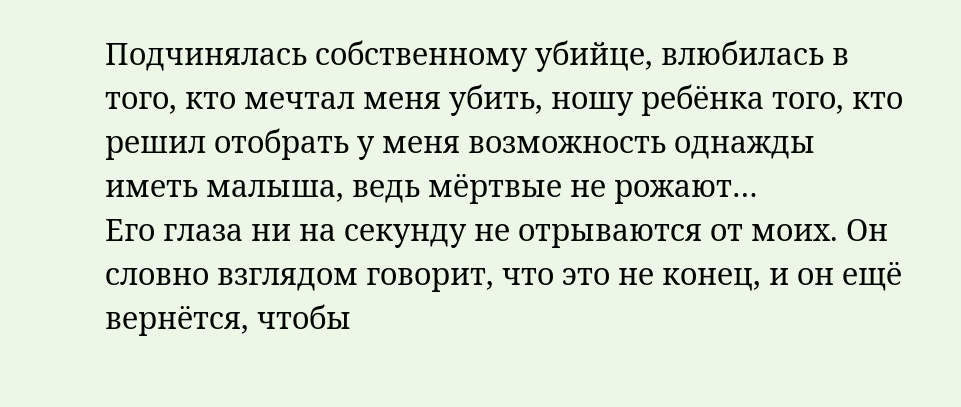Подчинялась собственному убийце, влюбилась в того, кто мечтал меня убить, ношу ребёнка того, кто решил отобрать у меня возможность однажды иметь малыша, ведь мёртвые не рожают…
Его глаза ни на секунду не отрываются от моих. Он словно взглядом говорит, что это не конец, и он ещё вернётся, чтобы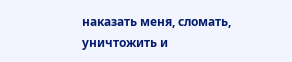наказать меня, сломать, уничтожить и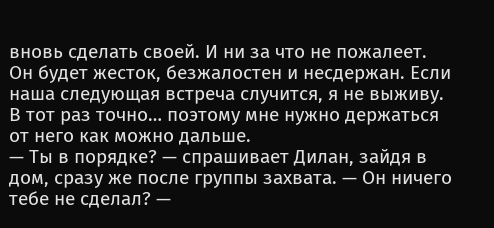вновь сделать своей. И ни за что не пожалеет. Он будет жесток, безжалостен и несдержан. Если наша следующая встреча случится, я не выживу. В тот раз точно… поэтому мне нужно держаться от него как можно дальше.
— Ты в порядке? — спрашивает Дилан, зайдя в дом, сразу же после группы захвата. — Он ничего тебе не сделал? —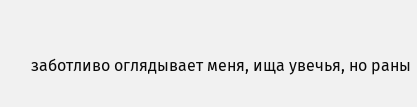заботливо оглядывает меня, ища увечья, но раны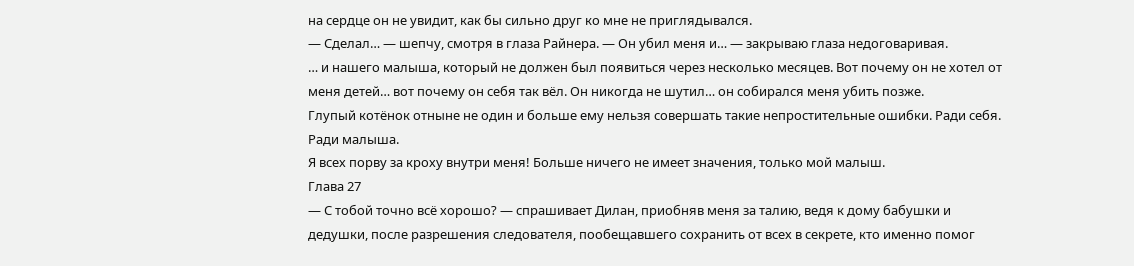на сердце он не увидит, как бы сильно друг ко мне не приглядывался.
— Сделал… — шепчу, смотря в глаза Райнера. — Он убил меня и… — закрываю глаза недоговаривая.
… и нашего малыша, который не должен был появиться через несколько месяцев. Вот почему он не хотел от меня детей… вот почему он себя так вёл. Он никогда не шутил… он собирался меня убить позже.
Глупый котёнок отныне не один и больше ему нельзя совершать такие непростительные ошибки. Ради себя. Ради малыша.
Я всех порву за кроху внутри меня! Больше ничего не имеет значения, только мой малыш.
Глава 27
— С тобой точно всё хорошо? — спрашивает Дилан, приобняв меня за талию, ведя к дому бабушки и дедушки, после разрешения следователя, пообещавшего сохранить от всех в секрете, кто именно помог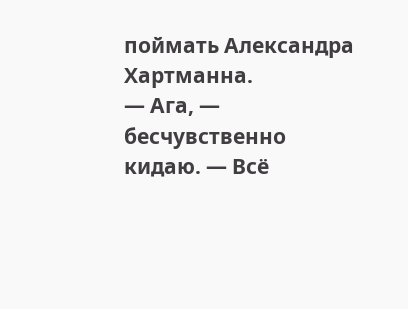поймать Александра Хартманна.
— Ага, — бесчувственно кидаю. — Всё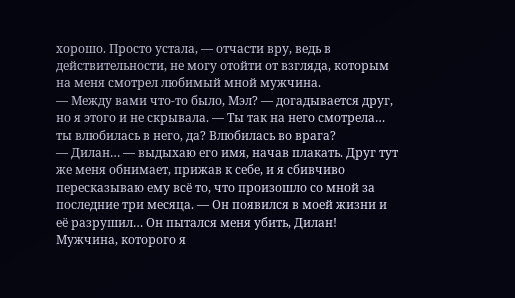хорошо. Просто устала, — отчасти вру, ведь в действительности, не могу отойти от взгляда, которым на меня смотрел любимый мной мужчина.
— Между вами что-то было, Мэл? — догадывается друг, но я этого и не скрывала. — Ты так на него смотрела… ты влюбилась в него, да? Влюбилась во врага?
— Дилан… — выдыхаю его имя, начав плакать. Друг тут же меня обнимает, прижав к себе, и я сбивчиво пересказываю ему всё то, что произошло со мной за последние три месяца. — Он появился в моей жизни и её разрушил… Он пытался меня убить, Дилан! Мужчина, которого я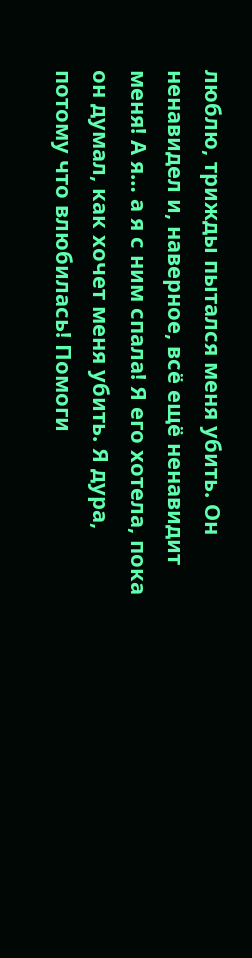люблю, трижды пытался меня убить. Он ненавидел и, наверное, всё ещё ненавидит меня! А я… а я с ним спала! Я его хотела, пока он думал, как хочет меня убить. Я дура, потому что влюбилась! Помоги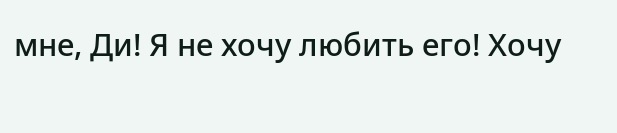мне, Ди! Я не хочу любить его! Хочу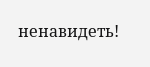ненавидеть!